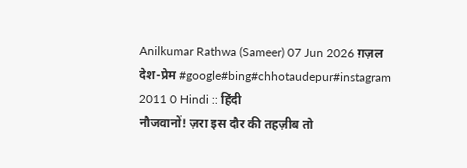Anilkumar Rathwa (Sameer) 07 Jun 2026 ग़ज़ल देश-प्रेम #google#bing#chhotaudepur#instagram 2011 0 Hindi :: हिंदी
नौजवानों! ज़रा इस दौर की तहज़ीब तो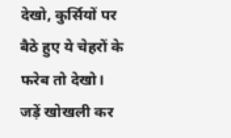देखो, कुर्सियों पर बैठे हुए ये चेहरों के फरेब तो देखो। जड़ें खोखली कर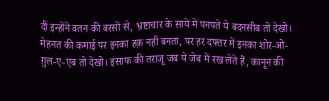दीं इन्होंने वतन की बरसों से, भ्रष्टाचार के साये में पनपते ये बदनसीब तो देखो। मेहनत की कमाई पर इनका हक़ नहीं बनता, पर हर दफ्तर में इनका शोर-ओ-ग़ुल-ए-एब तो देखो। इंसाफ की तराजू जब ये जेब में रख लेते हैं, कानून की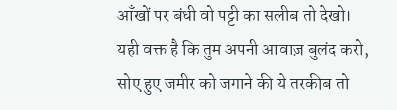आँखों पर बंधी वो पट्टी का सलीब तो देखो। यही वक्त है कि तुम अपनी आवाज़ बुलंद करो, सोए हुए जमीर को जगाने की ये तरकीब तो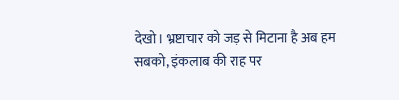देखो। भ्रष्टाचार को जड़ से मिटाना है अब हम सबको, इंकलाब की राह पर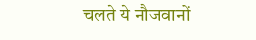चलते ये नौजवानों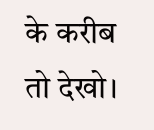के करीब तो देखो।